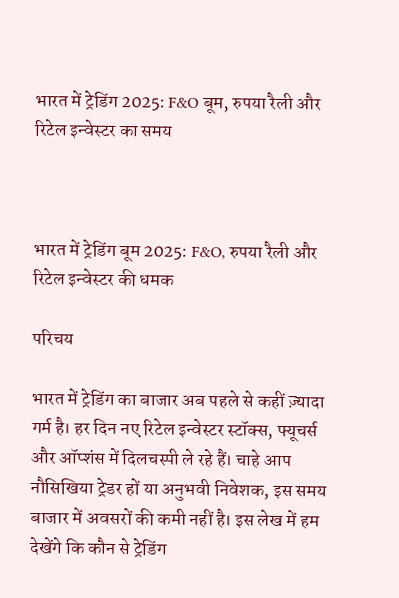भारत में ट्रेडिंग 2025: F&O बूम, रुपया रैली और रिटेल इन्वेस्टर का समय



भारत में ट्रेडिंग बूम 2025: F&O, रुपया रैली और रिटेल इन्वेस्टर की धमक

परिचय

भारत में ट्रेडिंग का बाजार अब पहले से कहीं ज़्यादा गर्म है। हर दिन नए रिटेल इन्वेस्टर स्टॉक्स, फ्यूचर्स और ऑप्शंस में दिलचस्पी ले रहे हैं। चाहे आप नौसिखिया ट्रेडर हों या अनुभवी निवेशक, इस समय बाजार में अवसरों की कमी नहीं है। इस लेख में हम देखेंगे कि कौन से ट्रेडिंग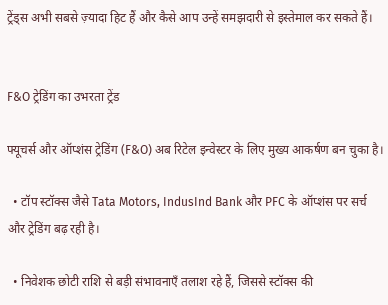ट्रेंड्स अभी सबसे ज़्यादा हिट हैं और कैसे आप उन्हें समझदारी से इस्तेमाल कर सकते हैं।


F&O ट्रेडिंग का उभरता ट्रेंड

फ्यूचर्स और ऑप्शंस ट्रेडिंग (F&O) अब रिटेल इन्वेस्टर के लिए मुख्य आकर्षण बन चुका है।

  • टॉप स्टॉक्स जैसे Tata Motors, IndusInd Bank और PFC के ऑप्शंस पर सर्च और ट्रेडिंग बढ़ रही है।

  • निवेशक छोटी राशि से बड़ी संभावनाएँ तलाश रहे हैं, जिससे स्टॉक्स की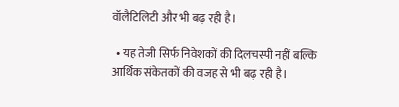वॉलैटिलिटी और भी बढ़ रही है।

  • यह तेजी सिर्फ निवेशकों की दिलचस्पी नहीं बल्कि आर्थिक संकेतकों की वजह से भी बढ़ रही है।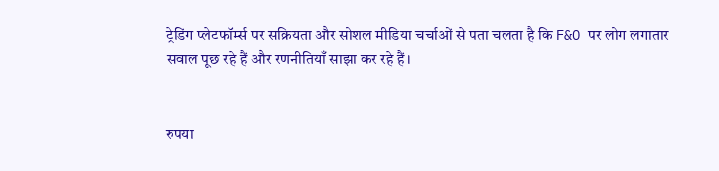ट्रेडिंग प्लेटफॉर्म्स पर सक्रियता और सोशल मीडिया चर्चाओं से पता चलता है कि F&O पर लोग लगातार सवाल पूछ रहे हैं और रणनीतियाँ साझा कर रहे हैं।


रुपया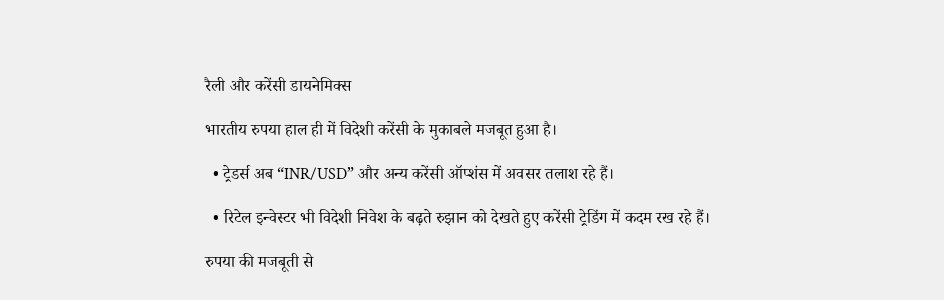रैली और करेंसी डायनेमिक्स

भारतीय रुपया हाल ही में विदेशी करेंसी के मुकाबले मजबूत हुआ है।

  • ट्रेडर्स अब “INR/USD” और अन्य करेंसी ऑप्शंस में अवसर तलाश रहे हैं।

  • रिटेल इन्वेस्टर भी विदेशी निवेश के बढ़ते रुझान को देखते हुए करेंसी ट्रेडिंग में कदम रख रहे हैं।

रुपया की मजबूती से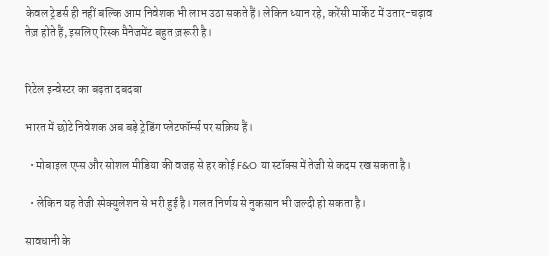केवल ट्रेडर्स ही नहीं बल्कि आम निवेशक भी लाभ उठा सकते हैं। लेकिन ध्यान रहे, करेंसी मार्केट में उतार-चढ़ाव तेज़ होते हैं, इसलिए रिस्क मैनेजमेंट बहुत ज़रूरी है।


रिटेल इन्वेस्टर का बढ़ता दबदबा

भारत में छोटे निवेशक अब बड़े ट्रेडिंग प्लेटफॉर्म्स पर सक्रिय हैं।

  • मोबाइल एप्स और सोशल मीडिया की वजह से हर कोई F&O या स्टॉक्स में तेजी से कदम रख सकता है।

  • लेकिन यह तेजी स्पेक्युलेशन से भरी हुई है। गलत निर्णय से नुकसान भी जल्दी हो सकता है।

सावधानी के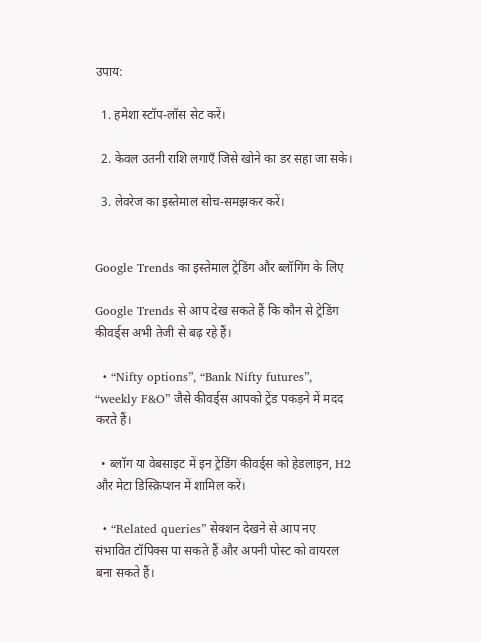उपाय:

  1. हमेशा स्टॉप-लॉस सेट करें।

  2. केवल उतनी राशि लगाएँ जिसे खोने का डर सहा जा सके।

  3. लेवरेज का इस्तेमाल सोच-समझकर करें।


Google Trends का इस्तेमाल ट्रेडिंग और ब्लॉगिंग के लिए

Google Trends से आप देख सकते हैं कि कौन से ट्रेडिंग कीवर्ड्स अभी तेजी से बढ़ रहे हैं।

  • “Nifty options”, “Bank Nifty futures”, “weekly F&O” जैसे कीवर्ड्स आपको ट्रेंड पकड़ने में मदद करते हैं।

  • ब्लॉग या वेबसाइट में इन ट्रेंडिंग कीवर्ड्स को हेडलाइन, H2 और मेटा डिस्क्रिप्शन में शामिल करें।

  • “Related queries” सेक्शन देखने से आप नए संभावित टॉपिक्स पा सकते हैं और अपनी पोस्ट को वायरल बना सकते हैं।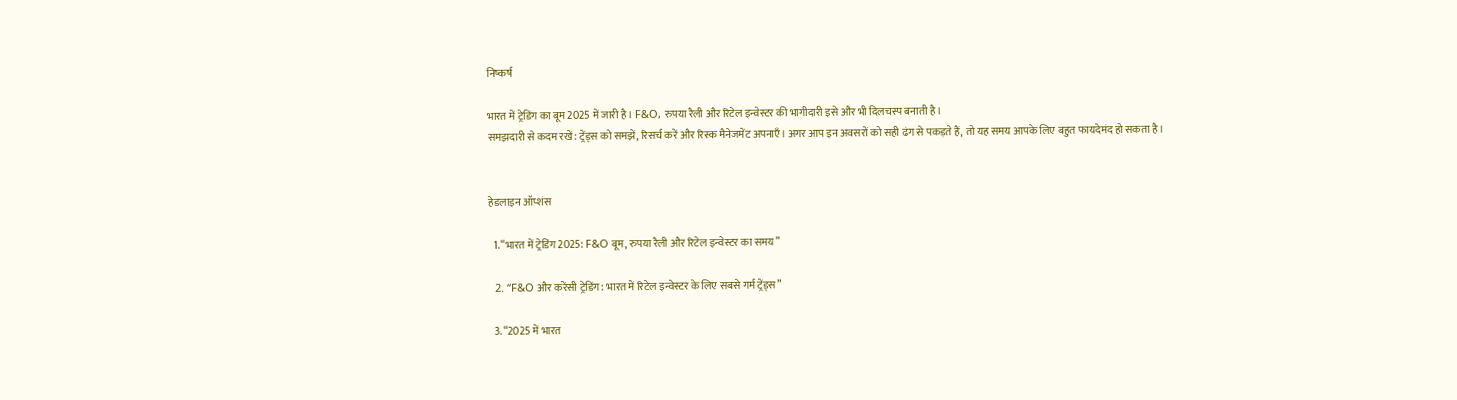निष्कर्ष

भारत में ट्रेडिंग का बूम 2025 में जारी है। F&O, रुपया रैली और रिटेल इन्वेस्टर की भागीदारी इसे और भी दिलचस्प बनाती है।
समझदारी से कदम रखें: ट्रेंड्स को समझें, रिसर्च करें और रिस्क मैनेजमेंट अपनाएँ। अगर आप इन अवसरों को सही ढंग से पकड़ते हैं, तो यह समय आपके लिए बहुत फायदेमंद हो सकता है।


हेडलाइन ऑप्शंस

  1. “भारत में ट्रेडिंग 2025: F&O बूम, रुपया रैली और रिटेल इन्वेस्टर का समय”

  2. “F&O और करेंसी ट्रेडिंग: भारत में रिटेल इन्वेस्टर के लिए सबसे गर्म ट्रेंड्स”

  3. “2025 में भारत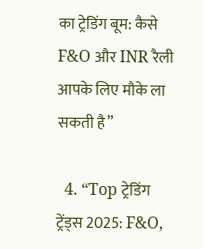का ट्रेडिंग बूम: कैसे F&O और INR रैली आपके लिए मौके ला सकती है”

  4. “Top ट्रेडिंग ट्रेंड्स 2025: F&O,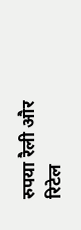रुपया रैली और रिटेल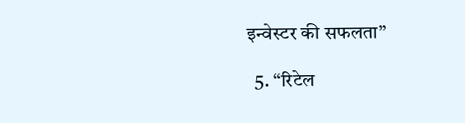इन्वेस्टर की सफलता”

  5. “रिटेल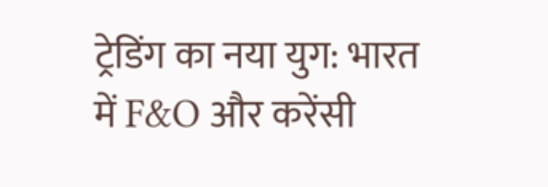ट्रेडिंग का नया युग: भारत में F&O और करेंसी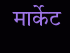मार्केट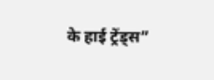के हाई ट्रेंड्स”